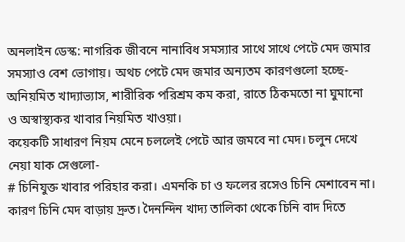অনলাইন ডেস্ক: নাগরিক জীবনে নানাবিধ সমস্যার সাথে সাথে পেটে মেদ জমার সমস্যাও বেশ ভোগায়। অথচ পেটে মেদ জমার অন্যতম কারণগুলো হচ্ছে- অনিয়মিত খাদ্যাভ্যাস, শারীরিক পরিশ্রম কম করা, রাতে ঠিকমতো না ঘুমানো ও অস্বাস্থ্যকর খাবার নিয়মিত খাওয়া।
কয়েকটি সাধারণ নিয়ম মেনে চললেই পেটে আর জমবে না মেদ। চলুন দেখে নেয়া যাক সেগুলো-
# চিনিযুক্ত খাবার পরিহার করা। এমনকি চা ও ফলের রসেও চিনি মেশাবেন না। কারণ চিনি মেদ বাড়ায় দ্রুত। দৈনন্দিন খাদ্য তালিকা থেকে চিনি বাদ দিতে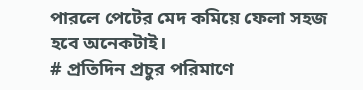পারলে পেটের মেদ কমিয়ে ফেলা সহজ হবে অনেকটাই।
# প্রতিদিন প্রচুর পরিমাণে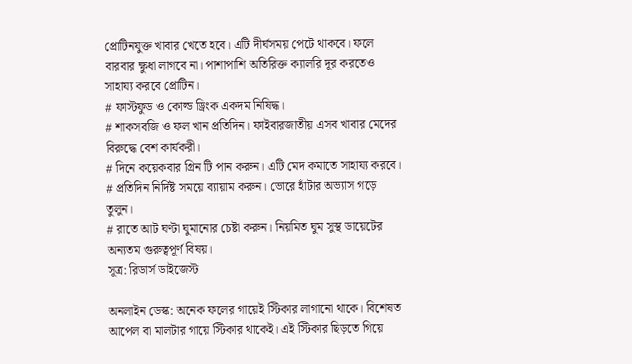প্রোটিনযুক্ত খাবার খেতে হবে। এটি দীর্ঘসময় পেটে থাকবে। ফলে বারবার ক্ষুধা লাগবে না। পাশাপাশি অতিরিক্ত ক্যালরি দূর করতেও সাহায্য করবে প্রোটিন।
# ফাস্টফুড ও কোল্ড ড্রিংক একদম নিষিদ্ধ।
# শাকসবজি ও ফল খান প্রতিদিন। ফাইবারজাতীয় এসব খাবার মেদের বিরুদ্ধে বেশ কার্যকরী।
# দিনে কয়েকবার গ্রিন টি পান করুন। এটি মেদ কমাতে সাহায্য করবে।
# প্রতিদিন নির্দিষ্ট সময়ে ব্যায়াম করুন। ভোরে হাঁটার অভ্যাস গড়ে তুলুন।
# রাতে আট ঘণ্টা ঘুমানোর চেষ্টা করুন। নিয়মিত ঘুম সুস্থ ডায়েটের অন্যতম গুরুত্বপূর্ণ বিষয়।
সূত্র: রিডার্স ডাইজেস্ট

অনলাইন ডেস্ক: অনেক ফলের গায়েই স্টিকার লাগানো থাকে। বিশেষত আপেল বা মালটার গায়ে স্টিকার থাকেই। এই স্টিকার ছিড়তে গিয়ে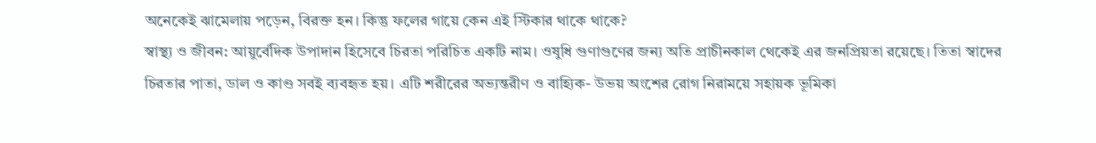অনেকেই ঝামেলায় পড়েন, বিরক্ত হন। কিন্তু ফলের গায়ে কেন এই স্টিকার থাকে থাকে?
স্বাস্থ্য ও জীবন: আয়ুর্বেদিক উপাদান হিসেবে চিরতা পরিচিত একটি নাম। ওষুধি গুণাগুণের জন্য অতি প্রাচীনকাল থেকেই এর জনপ্রিয়তা রয়েছে। তিতা স্বাদের চিরতার পাতা, ডাল ও কাণ্ড সবই ব্যবহৃত হয়। এটি শরীরের অভ্যন্তরীণ ও বাহ্যিক- উভয় অংশের রোগ নিরাময়ে সহায়ক ভূমিকা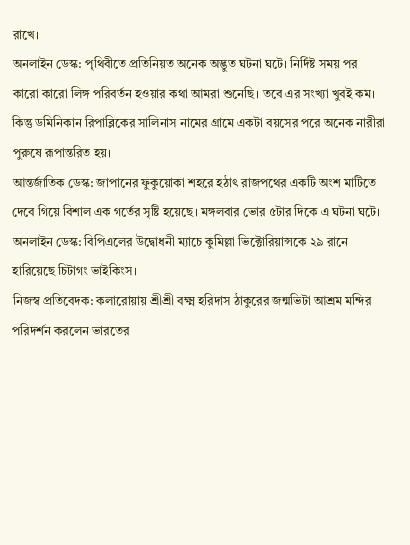রাখে।
অনলাইন ডেস্ক: পৃথিবীতে প্রতিনিয়ত অনেক অদ্ভুত ঘটনা ঘটে। নির্দিষ্ট সময় পর কারো কারো লিঙ্গ পরিবর্তন হওয়ার কথা আমরা শুনেছি। তবে এর সংখ্যা খুবই কম। কিন্তু ডমিনিকান রিপাব্লিকের সালিনাস নামের গ্রামে একটা বয়সের পরে অনেক নারীরা পুরুষে রূপান্তরিত হয়।
আন্তর্জাতিক ডেস্ক: জাপানের ফুকুয়োকা শহরে হঠাৎ রাজপথের একটি অংশ মাটিতে দেবে গিয়ে বিশাল এক গর্তের সৃষ্টি হয়েছে। মঙ্গলবার ভোর ৫টার দিকে এ ঘটনা ঘটে।
অনলাইন ডেস্ক: বিপিএলের উদ্বোধনী ম্যাচে কুমিল্লা ভিক্টোরিয়ান্সকে ২৯ রানে হারিয়েছে চিটাগং ভাইকিংস।
নিজস্ব প্রতিবেদক: কলারোয়ায় শ্রীশ্রী বক্ষ্ম হরিদাস ঠাকুরের জন্মভিটা আশ্রম মন্দির পরিদর্শন করলেন ভারতের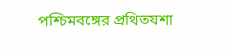পশ্চিমবঙ্গের প্রথিতযশা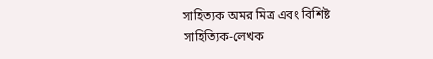সাহিত্যক অমর মিত্র এবং বিশিষ্ট সাহিত্যিক-লেখক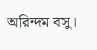অরিন্দম বসু।